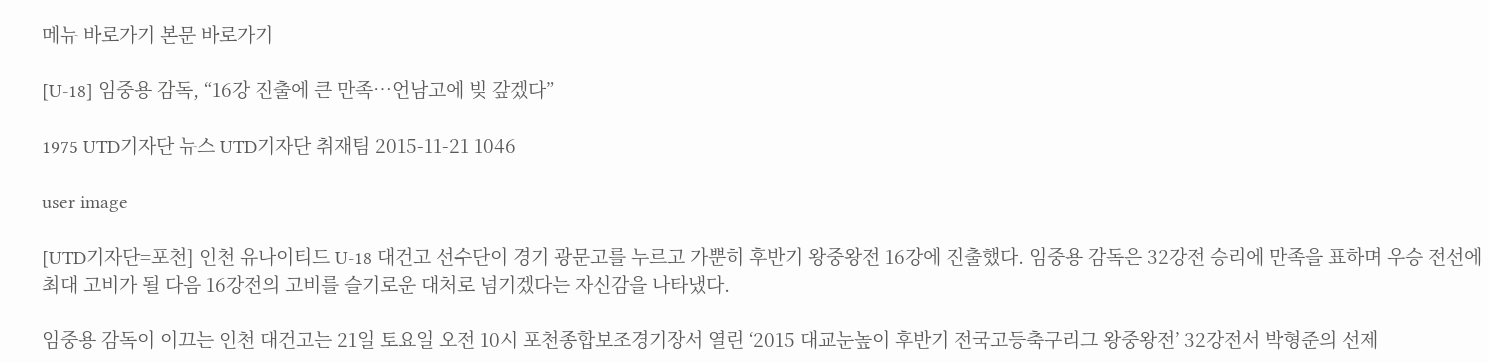메뉴 바로가기 본문 바로가기

[U-18] 임중용 감독, “16강 진출에 큰 만족…언남고에 빚 갚겠다”

1975 UTD기자단 뉴스 UTD기자단 취재팀 2015-11-21 1046

user image

[UTD기자단=포천] 인천 유나이티드 U-18 대건고 선수단이 경기 광문고를 누르고 가뿐히 후반기 왕중왕전 16강에 진출했다. 임중용 감독은 32강전 승리에 만족을 표하며 우승 전선에 최대 고비가 될 다음 16강전의 고비를 슬기로운 대처로 넘기겠다는 자신감을 나타냈다.

임중용 감독이 이끄는 인천 대건고는 21일 토요일 오전 10시 포천종합보조경기장서 열린 ‘2015 대교눈높이 후반기 전국고등축구리그 왕중왕전’ 32강전서 박형준의 선제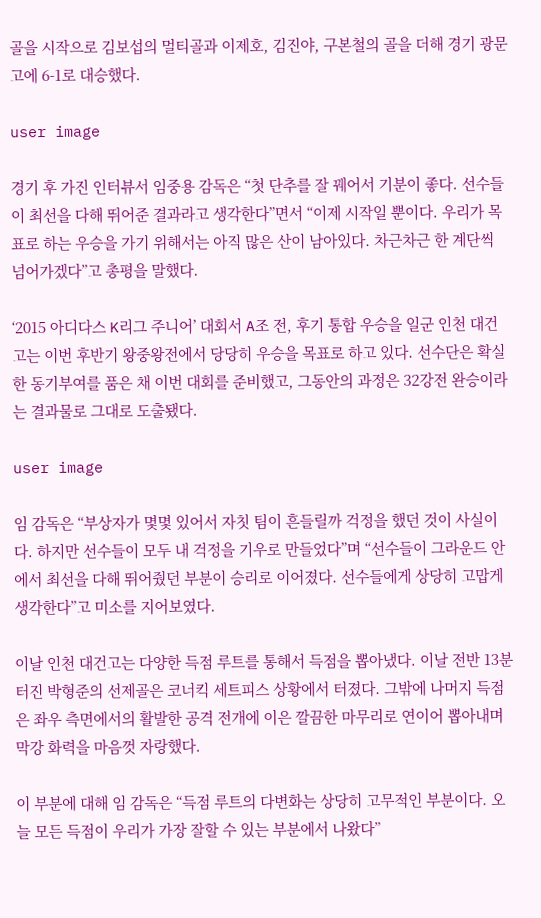골을 시작으로 김보섭의 멀티골과 이제호, 김진야, 구본철의 골을 더해 경기 광문고에 6-1로 대승했다.

user image

경기 후 가진 인터뷰서 임중용 감독은 “첫 단추를 잘 꿰어서 기분이 좋다. 선수들이 최선을 다해 뛰어준 결과라고 생각한다”면서 “이제 시작일 뿐이다. 우리가 목표로 하는 우승을 가기 위해서는 아직 많은 산이 남아있다. 차근차근 한 계단씩 넘어가겠다”고 총평을 말했다.

‘2015 아디다스 K리그 주니어’ 대회서 A조 전, 후기 통합 우승을 일군 인천 대건고는 이번 후반기 왕중왕전에서 당당히 우승을 목표로 하고 있다. 선수단은 확실한 동기부여를 품은 채 이번 대회를 준비했고, 그동안의 과정은 32강전 완승이라는 결과물로 그대로 도출됐다.

user image

임 감독은 “부상자가 몇몇 있어서 자칫 팀이 흔들릴까 걱정을 했던 것이 사실이다. 하지만 선수들이 모두 내 걱정을 기우로 만들었다”며 “선수들이 그라운드 안에서 최선을 다해 뛰어줬던 부분이 승리로 이어졌다. 선수들에게 상당히 고맙게 생각한다”고 미소를 지어보였다.

이날 인천 대건고는 다양한 득점 루트를 통해서 득점을 뽑아냈다. 이날 전반 13분 터진 박형준의 선제골은 코너킥 세트피스 상황에서 터졌다. 그밖에 나머지 득점은 좌우 측면에서의 활발한 공격 전개에 이은 깔끔한 마무리로 연이어 뽑아내며 막강 화력을 마음껏 자랑했다.

이 부분에 대해 임 감독은 “득점 루트의 다변화는 상당히 고무적인 부분이다. 오늘 모든 득점이 우리가 가장 잘할 수 있는 부분에서 나왔다”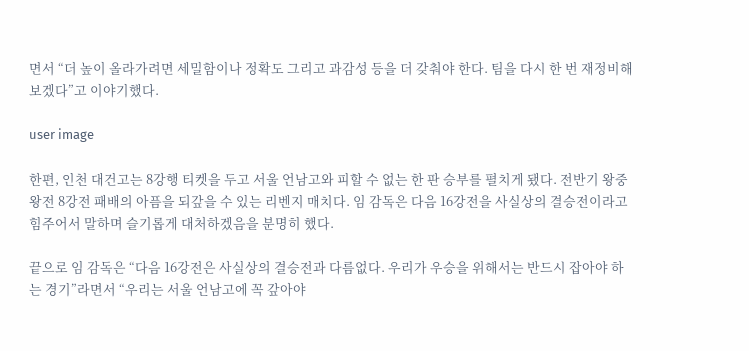면서 “더 높이 올라가려면 세밀함이나 정확도 그리고 과감성 등을 더 갖춰야 한다. 팀을 다시 한 번 재정비해보겠다”고 이야기했다.

user image

한편, 인천 대건고는 8강행 티켓을 두고 서울 언남고와 피할 수 없는 한 판 승부를 펼치게 됐다. 전반기 왕중왕전 8강전 패배의 아픔을 되갚을 수 있는 리벤지 매치다. 임 감독은 다음 16강전을 사실상의 결승전이라고 힘주어서 말하며 슬기롭게 대처하겠음을 분명히 했다.

끝으로 임 감독은 “다음 16강전은 사실상의 결승전과 다름없다. 우리가 우승을 위해서는 반드시 잡아야 하는 경기”라면서 “우리는 서울 언남고에 꼭 갚아야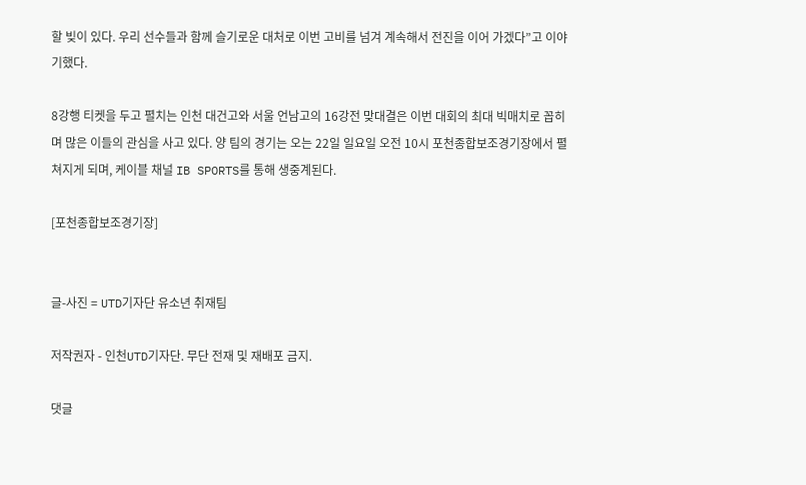할 빚이 있다. 우리 선수들과 함께 슬기로운 대처로 이번 고비를 넘겨 계속해서 전진을 이어 가겠다”고 이야기했다.

8강행 티켓을 두고 펼치는 인천 대건고와 서울 언남고의 16강전 맞대결은 이번 대회의 최대 빅매치로 꼽히며 많은 이들의 관심을 사고 있다. 양 팀의 경기는 오는 22일 일요일 오전 10시 포천종합보조경기장에서 펼쳐지게 되며, 케이블 채널 IB SPORTS를 통해 생중계된다.

[포천종합보조경기장]


글-사진 = UTD기자단 유소년 취재팀

저작권자 - 인천UTD기자단. 무단 전재 및 재배포 금지.

댓글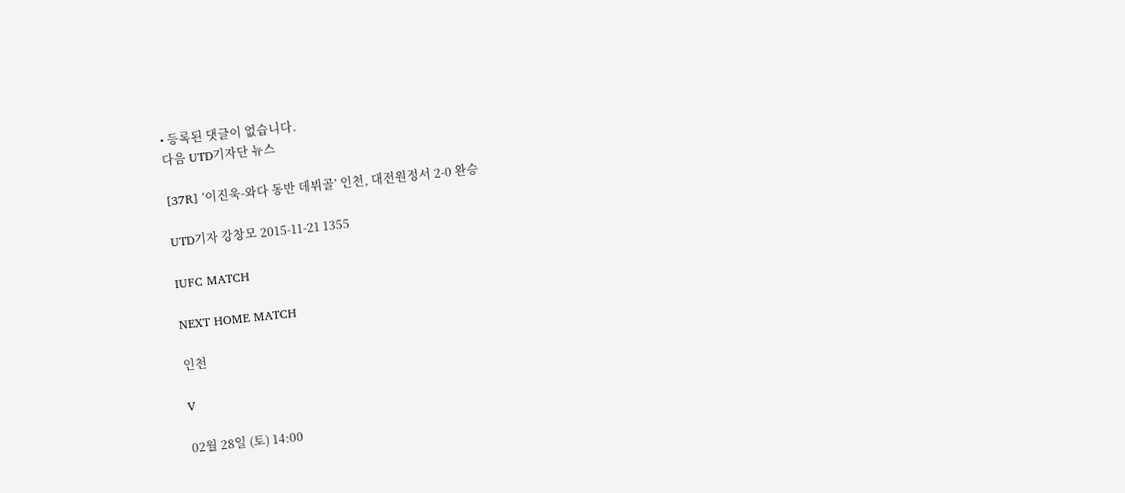• 등록된 댓글이 없습니다.
다음 UTD기자단 뉴스

[37R] ‘이진욱-와다 동반 데뷔골’ 인천, 대전원정서 2-0 완승

UTD기자 강창모 2015-11-21 1355

IUFC MATCH

NEXT HOME MATCH

인천

V

02월 28일 (토) 14:00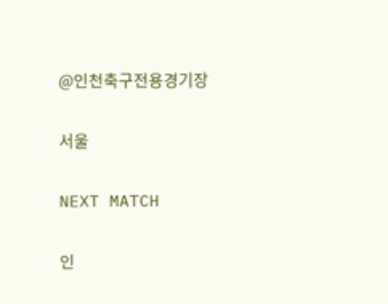@인천축구전용경기장

서울

NEXT MATCH

인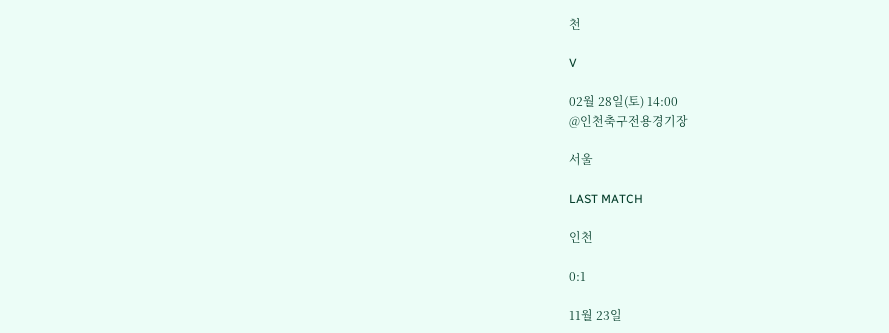천

V

02월 28일(토) 14:00
@인천축구전용경기장

서울

LAST MATCH

인천

0:1

11월 23일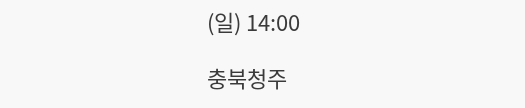(일) 14:00

충북청주